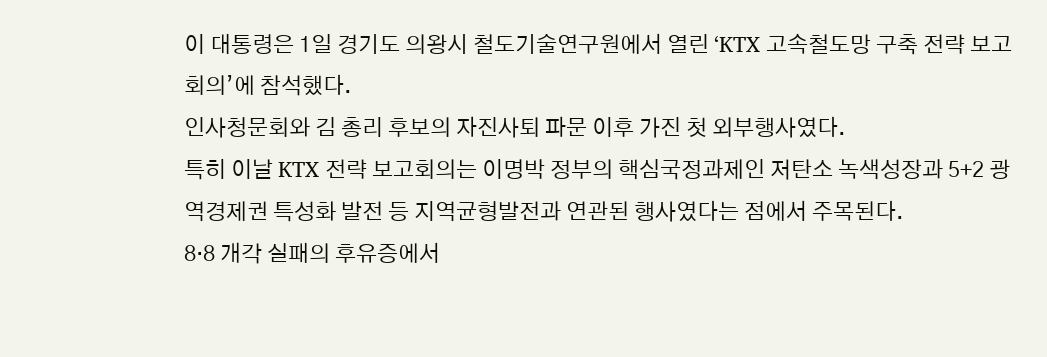이 대통령은 1일 경기도 의왕시 철도기술연구원에서 열린 ‘KTX 고속철도망 구축 전략 보고회의’에 참석했다.
인사청문회와 김 총리 후보의 자진사퇴 파문 이후 가진 첫 외부행사였다.
특히 이날 KTX 전략 보고회의는 이명박 정부의 핵심국정과제인 저탄소 녹색성장과 5+2 광역경제권 특성화 발전 등 지역균형발전과 연관된 행사였다는 점에서 주목된다.
8·8 개각 실패의 후유증에서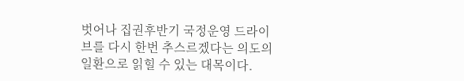벗어나 집권후반기 국정운영 드라이브를 다시 한번 추스르겠다는 의도의 일환으로 읽힐 수 있는 대목이다.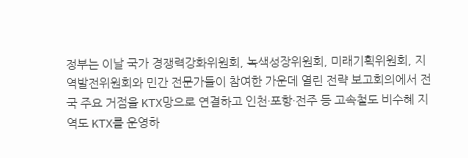정부는 이날 국가 경쟁력강화위원회, 녹색성장위원회, 미래기획위원회, 지역발전위원회와 민간 전문가들이 참여한 가운데 열린 전략 보고회의에서 전국 주요 거점을 KTX망으로 연결하고 인천·포항·전주 등 고속철도 비수혜 지역도 KTX를 운영하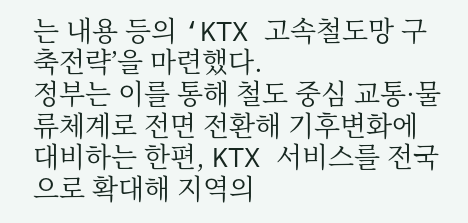는 내용 등의 ‘KTX 고속철도망 구축전략’을 마련했다.
정부는 이를 통해 철도 중심 교통·물류체계로 전면 전환해 기후변화에 대비하는 한편, KTX 서비스를 전국으로 확대해 지역의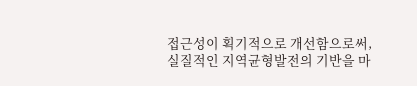접근성이 획기적으로 개선함으로써, 실질적인 지역균형발전의 기반을 마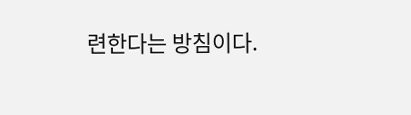련한다는 방침이다.